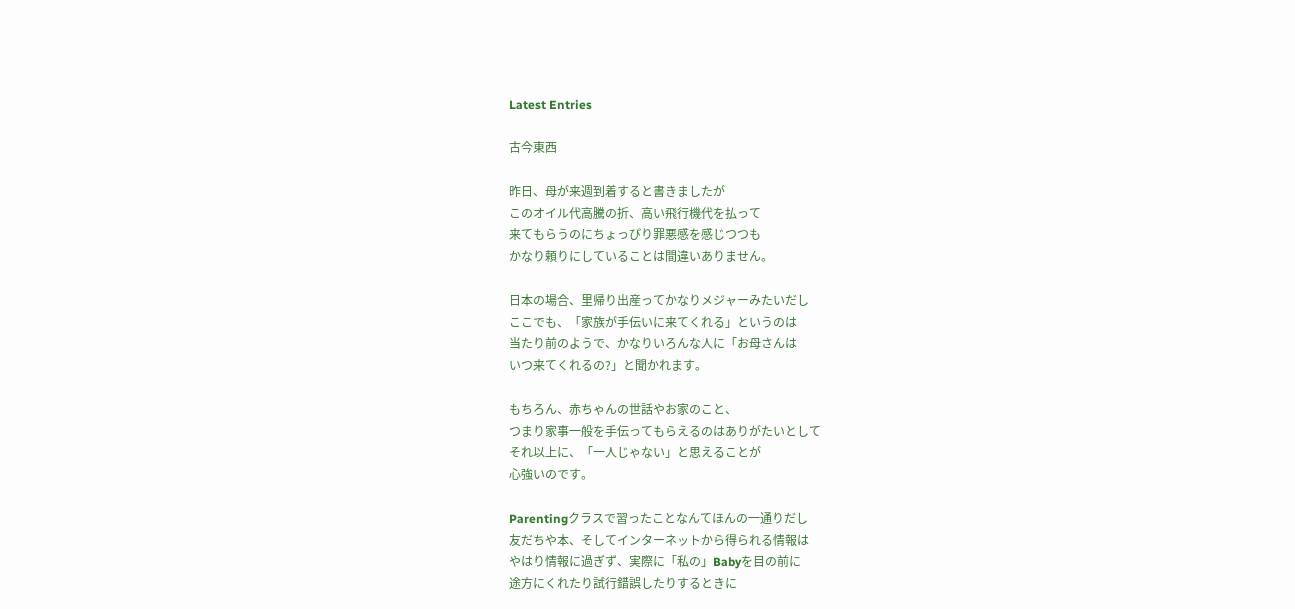Latest Entries

古今東西

昨日、母が来週到着すると書きましたが
このオイル代高騰の折、高い飛行機代を払って
来てもらうのにちょっぴり罪悪感を感じつつも
かなり頼りにしていることは間違いありません。

日本の場合、里帰り出産ってかなりメジャーみたいだし
ここでも、「家族が手伝いに来てくれる」というのは
当たり前のようで、かなりいろんな人に「お母さんは
いつ来てくれるの?」と聞かれます。

もちろん、赤ちゃんの世話やお家のこと、
つまり家事一般を手伝ってもらえるのはありがたいとして
それ以上に、「一人じゃない」と思えることが
心強いのです。

Parentingクラスで習ったことなんてほんの一通りだし
友だちや本、そしてインターネットから得られる情報は
やはり情報に過ぎず、実際に「私の」Babyを目の前に
途方にくれたり試行錯誤したりするときに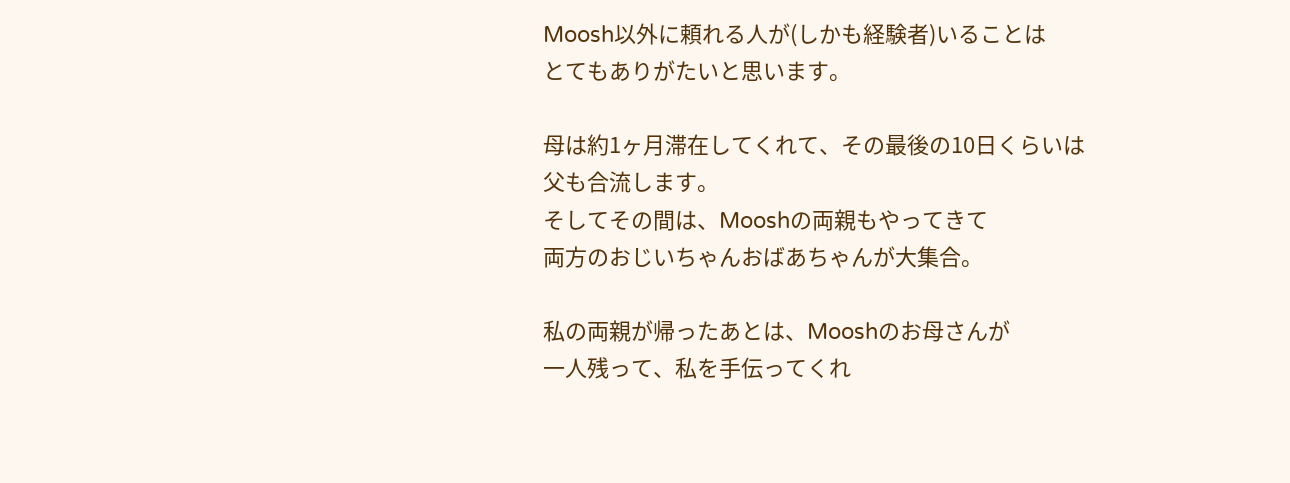Moosh以外に頼れる人が(しかも経験者)いることは
とてもありがたいと思います。

母は約1ヶ月滞在してくれて、その最後の10日くらいは
父も合流します。
そしてその間は、Mooshの両親もやってきて
両方のおじいちゃんおばあちゃんが大集合。

私の両親が帰ったあとは、Mooshのお母さんが
一人残って、私を手伝ってくれ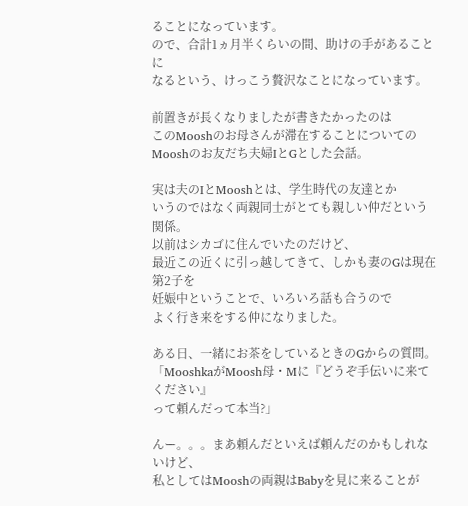ることになっています。
ので、合計1ヵ月半くらいの間、助けの手があることに
なるという、けっこう贅沢なことになっています。

前置きが長くなりましたが書きたかったのは
このMooshのお母さんが滞在することについての
Mooshのお友だち夫婦IとGとした会話。

実は夫のIとMooshとは、学生時代の友達とか
いうのではなく両親同士がとても親しい仲だという関係。
以前はシカゴに住んでいたのだけど、
最近この近くに引っ越してきて、しかも妻のGは現在第2子を
妊娠中ということで、いろいろ話も合うので
よく行き来をする仲になりました。

ある日、一緒にお茶をしているときのGからの質問。
「MooshkaがMoosh母・Mに『どうぞ手伝いに来てください』
って頼んだって本当?」

んー。。。まあ頼んだといえば頼んだのかもしれないけど、
私としてはMooshの両親はBabyを見に来ることが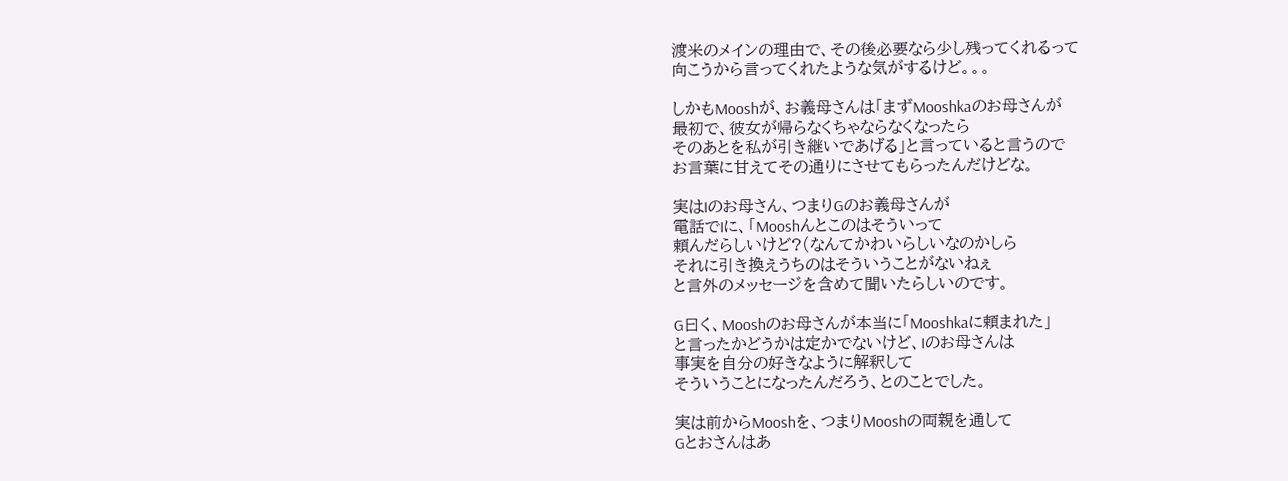渡米のメインの理由で、その後必要なら少し残ってくれるって
向こうから言ってくれたような気がするけど。。。

しかもMooshが、お義母さんは「まずMooshkaのお母さんが
最初で、彼女が帰らなくちゃならなくなったら
そのあとを私が引き継いであげる」と言っていると言うので
お言葉に甘えてその通りにさせてもらったんだけどな。

実はIのお母さん、つまりGのお義母さんが
電話でIに、「Mooshんとこのはそういって
頼んだらしいけど?(なんてかわいらしいなのかしら
それに引き換えうちのはそういうことがないねぇ
と言外のメッセージを含めて聞いたらしいのです。

G曰く、Mooshのお母さんが本当に「Mooshkaに頼まれた」
と言ったかどうかは定かでないけど、Iのお母さんは
事実を自分の好きなように解釈して
そういうことになったんだろう、とのことでした。

実は前からMooshを、つまりMooshの両親を通して
Gとおさんはあ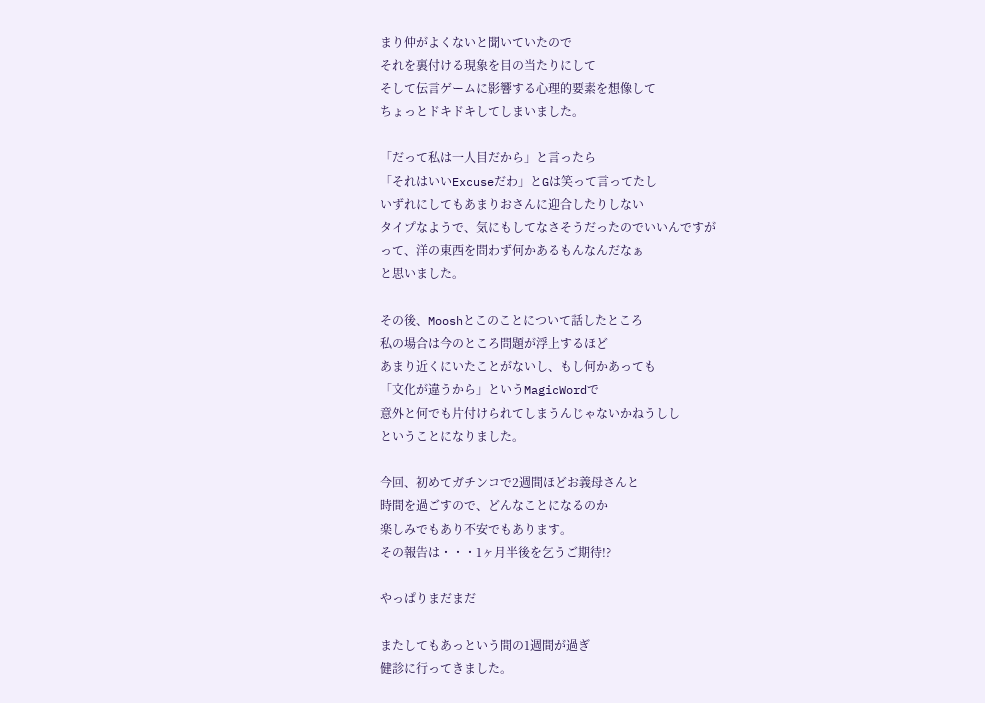まり仲がよくないと聞いていたので
それを裏付ける現象を目の当たりにして
そして伝言ゲームに影響する心理的要素を想像して
ちょっとドキドキしてしまいました。

「だって私は一人目だから」と言ったら
「それはいいExcuseだわ」とGは笑って言ってたし
いずれにしてもあまりおさんに迎合したりしない
タイプなようで、気にもしてなさそうだったのでいいんですが
って、洋の東西を問わず何かあるもんなんだなぁ
と思いました。

その後、Mooshとこのことについて話したところ
私の場合は今のところ問題が浮上するほど
あまり近くにいたことがないし、もし何かあっても
「文化が違うから」というMagicWordで
意外と何でも片付けられてしまうんじゃないかねうしし
ということになりました。

今回、初めてガチンコで2週間ほどお義母さんと
時間を過ごすので、どんなことになるのか
楽しみでもあり不安でもあります。
その報告は・・・1ヶ月半後を乞うご期待!?

やっぱりまだまだ

またしてもあっという間の1週間が過ぎ
健診に行ってきました。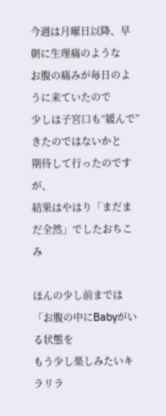今週は月曜日以降、早朝に生理痛のような
お腹の痛みが毎日のように来ていたので
少しは子宮口も“緩んで”きたのではないかと
期待して行ったのですが、
結果はやはり「まだまだ全然」でしたおちこみ

ほんの少し前までは「お腹の中にBabyがいる状態を
もう少し楽しみたいキラリラ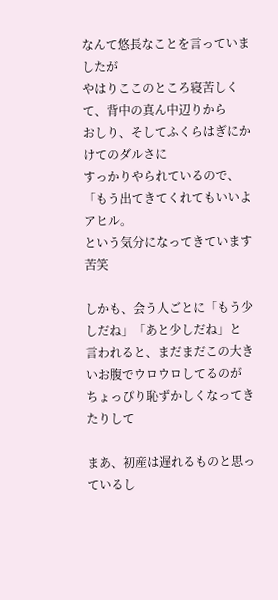なんて悠長なことを言っていましたが
やはりここのところ寝苦しくて、背中の真ん中辺りから
おしり、そしてふくらはぎにかけてのダルさに
すっかりやられているので、「もう出てきてくれてもいいよアヒル。
という気分になってきています 苦笑

しかも、会う人ごとに「もう少しだね」「あと少しだね」と
言われると、まだまだこの大きいお腹でウロウロしてるのが
ちょっぴり恥ずかしくなってきたりして

まあ、初産は遅れるものと思っているし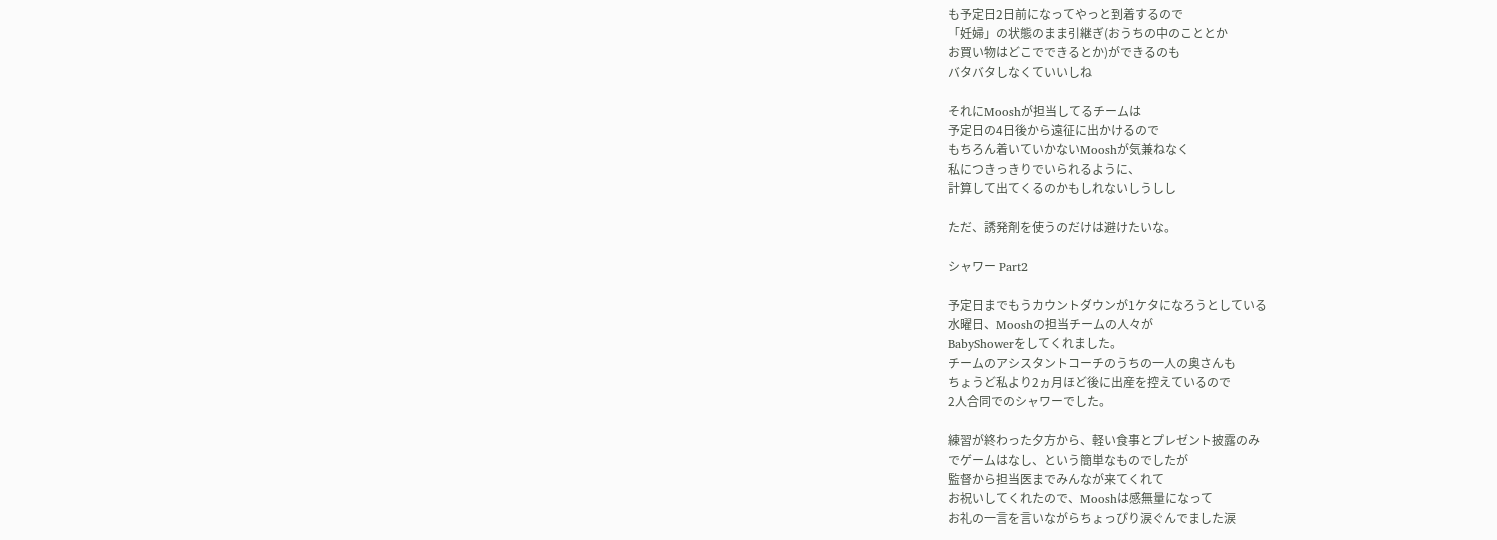も予定日2日前になってやっと到着するので
「妊婦」の状態のまま引継ぎ(おうちの中のこととか
お買い物はどこでできるとか)ができるのも
バタバタしなくていいしね

それにMooshが担当してるチームは
予定日の4日後から遠征に出かけるので
もちろん着いていかないMooshが気兼ねなく
私につきっきりでいられるように、
計算して出てくるのかもしれないしうしし

ただ、誘発剤を使うのだけは避けたいな。

シャワー Part2

予定日までもうカウントダウンが1ケタになろうとしている
水曜日、Mooshの担当チームの人々が
BabyShowerをしてくれました。
チームのアシスタントコーチのうちの一人の奥さんも
ちょうど私より2ヵ月ほど後に出産を控えているので
2人合同でのシャワーでした。

練習が終わった夕方から、軽い食事とプレゼント披露のみ
でゲームはなし、という簡単なものでしたが
監督から担当医までみんなが来てくれて
お祝いしてくれたので、Mooshは感無量になって
お礼の一言を言いながらちょっぴり涙ぐんでました涙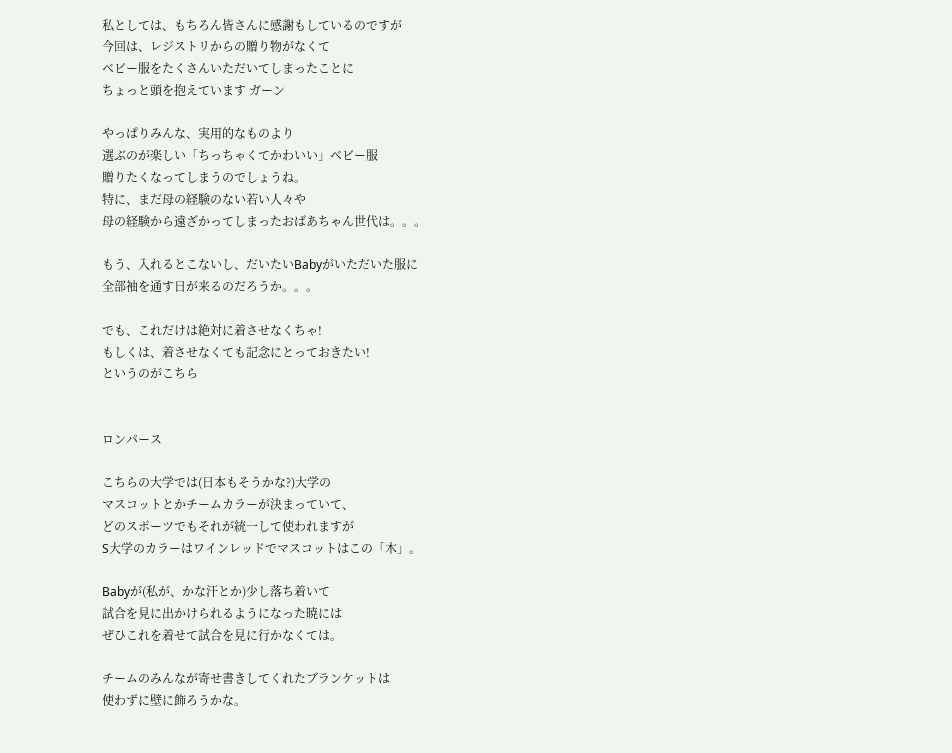私としては、もちろん皆さんに感謝もしているのですが
今回は、レジストリからの贈り物がなくて
ベビー服をたくさんいただいてしまったことに
ちょっと頭を抱えています ガーン

やっぱりみんな、実用的なものより
選ぶのが楽しい「ちっちゃくてかわいい」ベビー服
贈りたくなってしまうのでしょうね。
特に、まだ母の経験のない若い人々や
母の経験から遠ざかってしまったおばあちゃん世代は。。。

もう、入れるとこないし、だいたいBabyがいただいた服に
全部袖を通す日が来るのだろうか。。。

でも、これだけは絶対に着させなくちゃ!
もしくは、着させなくても記念にとっておきたい!
というのがこちら


ロンパース

こちらの大学では(日本もそうかな?)大学の
マスコットとかチームカラーが決まっていて、
どのスポーツでもそれが統一して使われますが
S大学のカラーはワインレッドでマスコットはこの「木」。

Babyが(私が、かな汗とか)少し落ち着いて
試合を見に出かけられるようになった暁には
ぜひこれを着せて試合を見に行かなくては。

チームのみんなが寄せ書きしてくれたブランケットは
使わずに壁に飾ろうかな。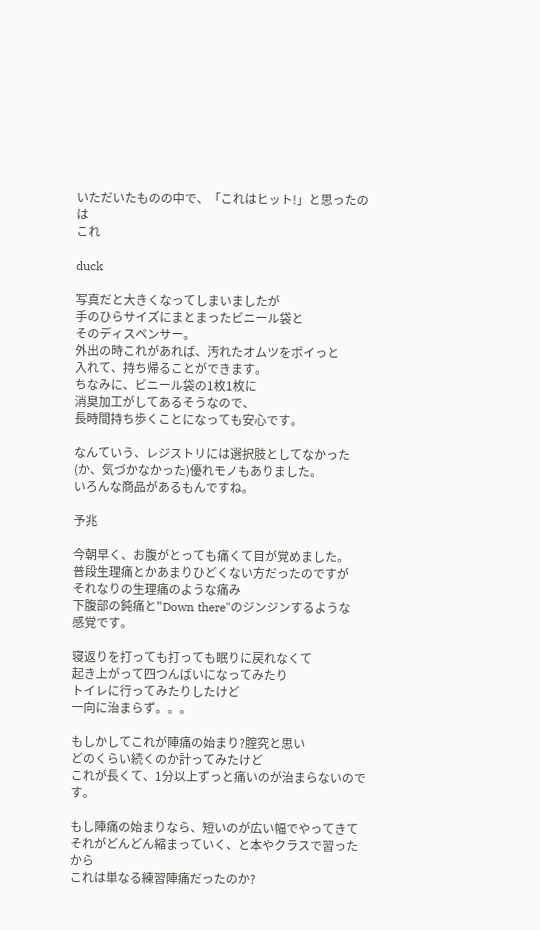いただいたものの中で、「これはヒット!」と思ったのは
これ

duck

写真だと大きくなってしまいましたが
手のひらサイズにまとまったビニール袋と
そのディスペンサー。
外出の時これがあれば、汚れたオムツをポイっと
入れて、持ち帰ることができます。
ちなみに、ビニール袋の1枚1枚に
消臭加工がしてあるそうなので、
長時間持ち歩くことになっても安心です。

なんていう、レジストリには選択肢としてなかった
(か、気づかなかった)優れモノもありました。
いろんな商品があるもんですね。

予兆

今朝早く、お腹がとっても痛くて目が覚めました。
普段生理痛とかあまりひどくない方だったのですが
それなりの生理痛のような痛み
下腹部の鈍痛と"Down there"のジンジンするような
感覚です。

寝返りを打っても打っても眠りに戻れなくて
起き上がって四つんばいになってみたり
トイレに行ってみたりしたけど
一向に治まらず。。。

もしかしてこれが陣痛の始まり?腟究と思い
どのくらい続くのか計ってみたけど
これが長くて、1分以上ずっと痛いのが治まらないのです。

もし陣痛の始まりなら、短いのが広い幅でやってきて
それがどんどん縮まっていく、と本やクラスで習ったから
これは単なる練習陣痛だったのか?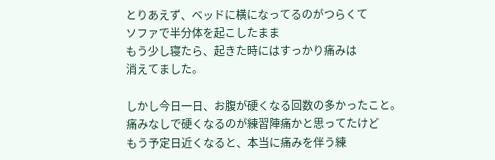とりあえず、ベッドに横になってるのがつらくて
ソファで半分体を起こしたまま
もう少し寝たら、起きた時にはすっかり痛みは
消えてました。

しかし今日一日、お腹が硬くなる回数の多かったこと。
痛みなしで硬くなるのが練習陣痛かと思ってたけど
もう予定日近くなると、本当に痛みを伴う練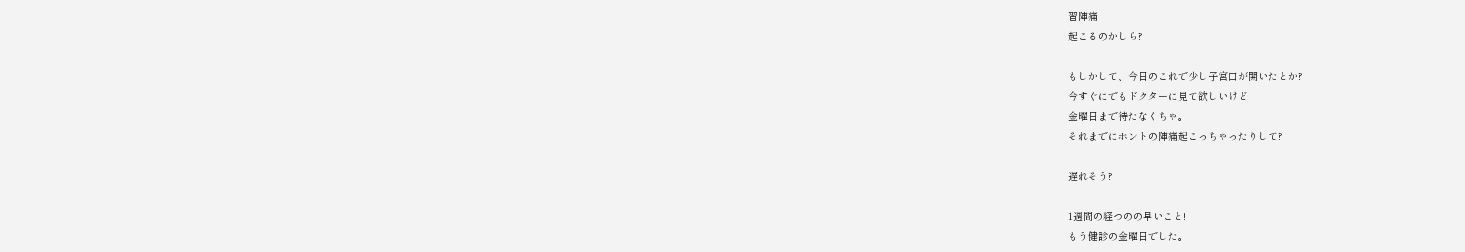習陣痛
起こるのかしら?

もしかして、今日のこれで少し子宮口が開いたとか?
今すぐにでもドクターに見て欲しいけど
金曜日まで待たなくちゃ。
それまでにホントの陣痛起こっちゃったりして?

遅れそう?

1週間の経つのの早いこと!
もう健診の金曜日でした。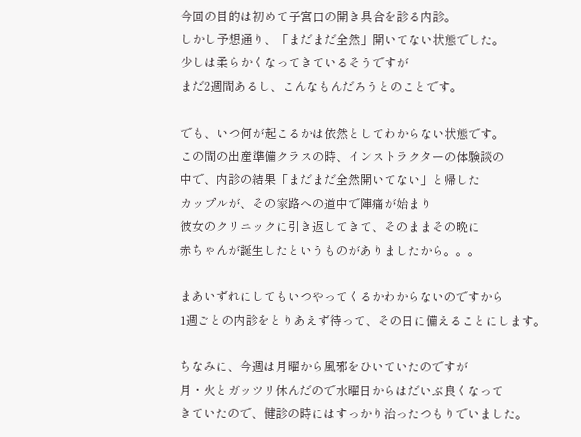今回の目的は初めて子宮口の開き具合を診る内診。
しかし予想通り、「まだまだ全然」開いてない状態でした。
少しは柔らかくなってきているそうですが
まだ2週間あるし、こんなもんだろうとのことです。

でも、いつ何が起こるかは依然としてわからない状態です。
この間の出産準備クラスの時、インストラクターの体験談の
中で、内診の結果「まだまだ全然開いてない」と帰した
カップルが、その家路への道中で陣痛が始まり
彼女のクリニックに引き返してきて、そのままその晩に
赤ちゃんが誕生したというものがありましたから。。。

まあいずれにしてもいつやってくるかわからないのですから
1週ごとの内診をとりあえず待って、その日に備えることにします。

ちなみに、今週は月曜から風邪をひいていたのですが
月・火とガッツリ休んだので水曜日からはだいぶ良くなって
きていたので、健診の時にはすっかり治ったつもりでいました。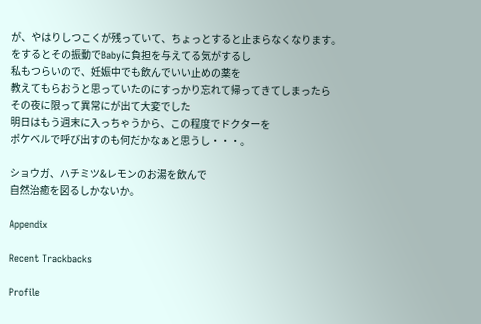が、やはりしつこくが残っていて、ちょっとすると止まらなくなります。
をするとその振動でBabyに負担を与えてる気がするし
私もつらいので、妊娠中でも飲んでいい止めの薬を
教えてもらおうと思っていたのにすっかり忘れて帰ってきてしまったら
その夜に限って異常にが出て大変でした
明日はもう週末に入っちゃうから、この程度でドクターを
ポケベルで呼び出すのも何だかなぁと思うし・・・。

ショウガ、ハチミツ&レモンのお湯を飲んで
自然治癒を図るしかないか。

Appendix

Recent Trackbacks

Profile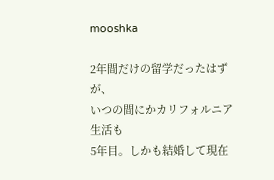mooshka

2年間だけの留学だったはずが、
いつの間にかカリフォルニア生活も
5年目。しかも結婚して現在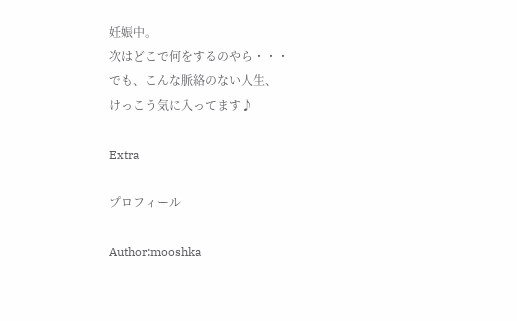妊娠中。
次はどこで何をするのやら・・・
でも、こんな脈絡のない人生、
けっこう気に入ってます♪

Extra

プロフィール

Author:mooshka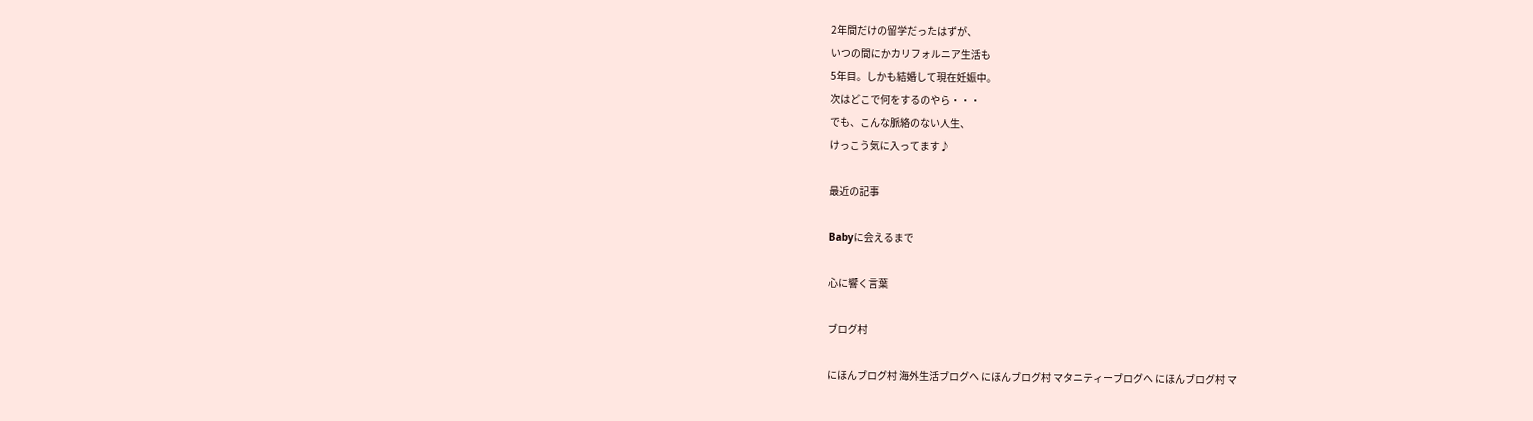2年間だけの留学だったはずが、
いつの間にかカリフォルニア生活も
5年目。しかも結婚して現在妊娠中。
次はどこで何をするのやら・・・
でも、こんな脈絡のない人生、
けっこう気に入ってます♪

最近の記事

Babyに会えるまで

心に響く言葉

ブログ村

にほんブログ村 海外生活ブログへ にほんブログ村 マタニティーブログへ にほんブログ村 マ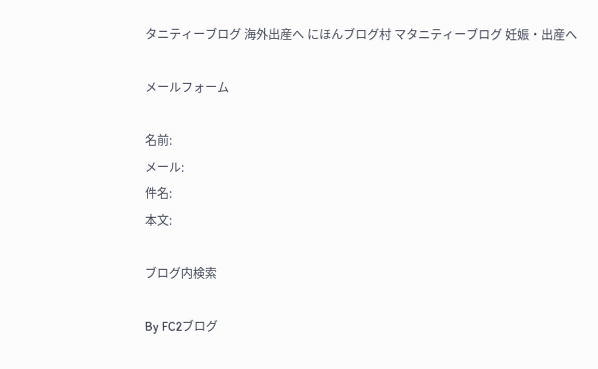タニティーブログ 海外出産へ にほんブログ村 マタニティーブログ 妊娠・出産へ

メールフォーム

名前:
メール:
件名:
本文:

ブログ内検索

By FC2ブログ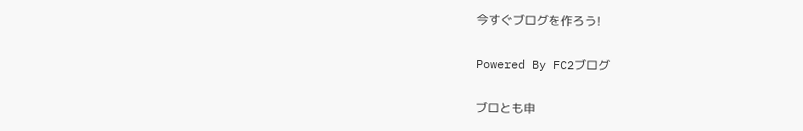今すぐブログを作ろう!

Powered By FC2ブログ

ブロとも申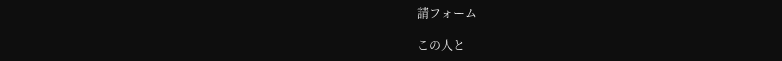請フォーム

この人と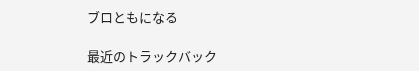ブロともになる

最近のトラックバック